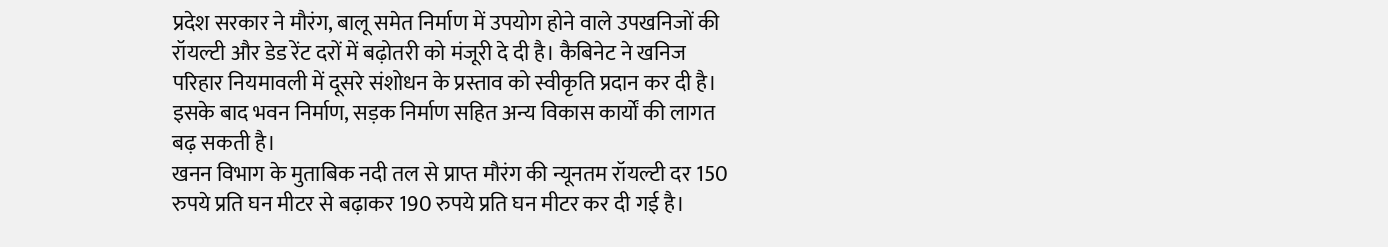प्रदेश सरकार ने मौरंग, बालू समेत निर्माण में उपयोग होने वाले उपखनिजों की रॉयल्टी और डेड रेंट दरों में बढ़ोतरी को मंजूरी दे दी है। कैबिनेट ने खनिज परिहार नियमावली में दूसरे संशोधन के प्रस्ताव को स्वीकृति प्रदान कर दी है। इसके बाद भवन निर्माण, सड़क निर्माण सहित अन्य विकास कार्यों की लागत बढ़ सकती है।
खनन विभाग के मुताबिक नदी तल से प्राप्त मौरंग की न्यूनतम रॉयल्टी दर 150 रुपये प्रति घन मीटर से बढ़ाकर 190 रुपये प्रति घन मीटर कर दी गई है।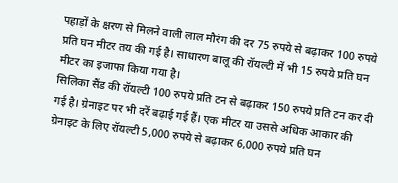पहाड़ों के क्षरण से मिलने वाली लाल मौरंग की दर 75 रुपये से बढ़ाकर 100 रुपये प्रति घन मीटर तय की गई है। साधारण बालू की रॉयल्टी में भी 15 रुपये प्रति घन मीटर का इजाफा किया गया है।
सिलिका सैंड की रॉयल्टी 100 रुपये प्रति टन से बढ़ाकर 150 रुपये प्रति टन कर दी गई है। ग्रेनाइट पर भी दरें बढ़ाई गई हैं। एक मीटर या उससे अधिक आकार की ग्रेनाइट के लिए रॉयल्टी 5,000 रुपये से बढ़ाकर 6,000 रुपये प्रति घन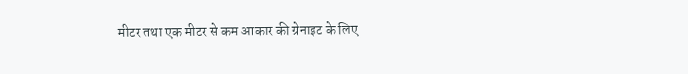मीटर तथा एक मीटर से कम आकार की ग्रेनाइट के लिए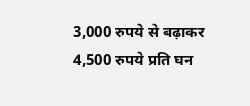3,000 रुपये से बढ़ाकर 4,500 रुपये प्रति घन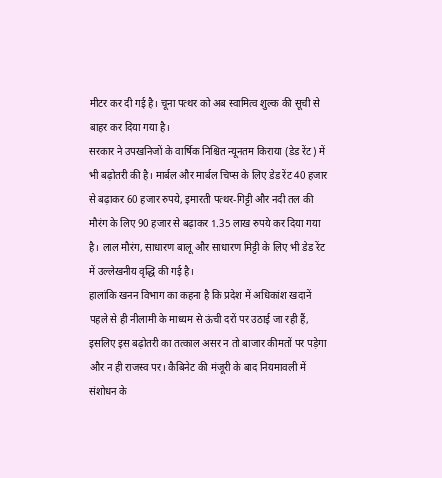मीटर कर दी गई है। चूना पत्थर को अब स्वामित्व शुल्क की सूची से बाहर कर दिया गया है।
सरकार ने उपखनिजों के वार्षिक निश्चित न्यूनतम किराया (डेड रेंट) में भी बढ़ोतरी की है। मार्बल और मार्बल चिप्स के लिए डेड रेंट 40 हजार से बढ़ाकर 60 हजार रुपये, इमारती पत्थर-गिट्टी और नदी तल की मौरंग के लिए 90 हजार से बढ़ाकर 1.35 लाख रुपये कर दिया गया है। लाल मौरंग, साधारण बालू और साधारण मिट्टी के लिए भी डेड रेंट में उल्लेखनीय वृद्धि की गई है।
हालांकि खनन विभाग का कहना है कि प्रदेश में अधिकांश खदानें पहले से ही नीलामी के माध्यम से ऊंची दरों पर उठाई जा रही हैं, इसलिए इस बढ़ोतरी का तत्काल असर न तो बाजार कीमतों पर पड़ेगा और न ही राजस्व पर। कैबिनेट की मंजूरी के बाद नियमावली में संशोधन के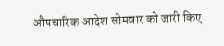औपचारिक आदेश सोमवार को जारी किए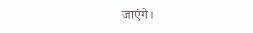जाएंगे।